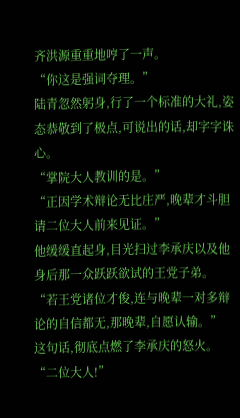齐洪源重重地哼了一声。
“你这是强词夺理。”
陆青忽然躬身,行了一个标准的大礼,姿态恭敬到了极点,可说出的话,却字字诛心。
“掌院大人教训的是。”
“正因学术辩论无比庄严,晚辈才斗胆请二位大人前来见证。”
他缓缓直起身,目光扫过李承庆以及他身后那一众跃跃欲试的王党子弟。
“若王党诸位才俊,连与晚辈一对多辩论的自信都无,那晚辈,自愿认输。”
这句话,彻底点燃了李承庆的怒火。
“二位大人!”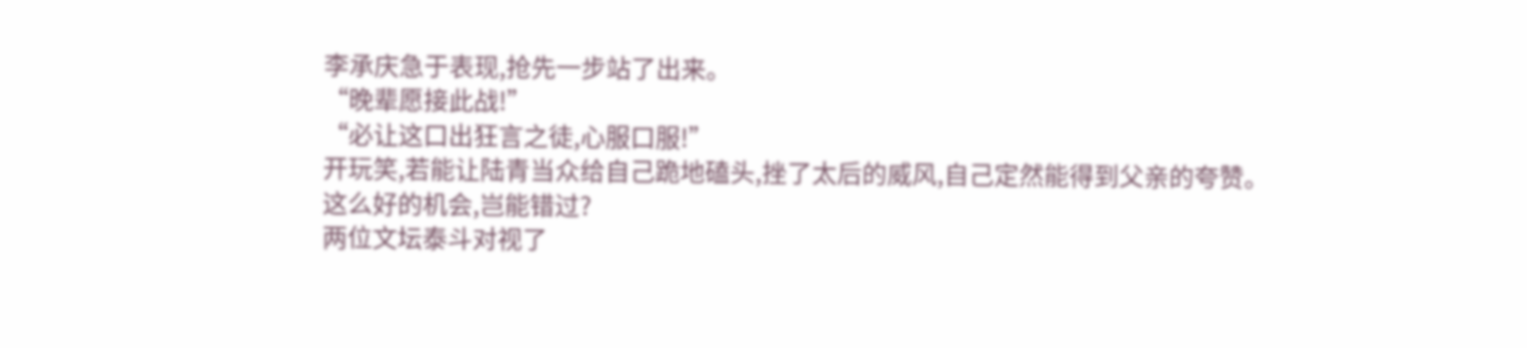李承庆急于表现,抢先一步站了出来。
“晚辈愿接此战!”
“必让这口出狂言之徒,心服口服!”
开玩笑,若能让陆青当众给自己跪地磕头,挫了太后的威风,自己定然能得到父亲的夸赞。
这么好的机会,岂能错过?
两位文坛泰斗对视了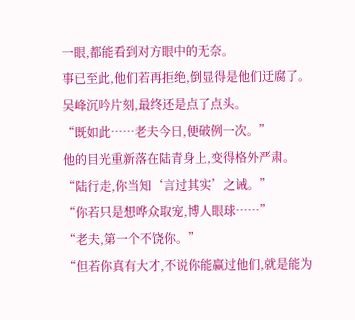一眼,都能看到对方眼中的无奈。
事已至此,他们若再拒绝,倒显得是他们迂腐了。
吴峰沉吟片刻,最终还是点了点头。
“既如此……老夫今日,便破例一次。”
他的目光重新落在陆青身上,变得格外严肃。
“陆行走,你当知‘言过其实’之诫。”
“你若只是想哗众取宠,博人眼球……”
“老夫,第一个不饶你。”
“但若你真有大才,不说你能赢过他们,就是能为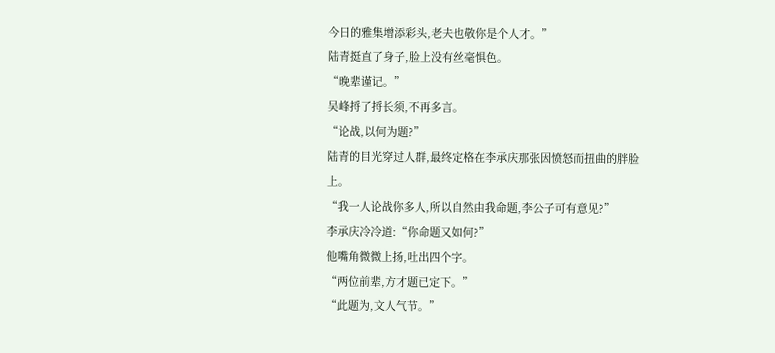今日的雅集增添彩头,老夫也敬你是个人才。”
陆青挺直了身子,脸上没有丝毫惧色。
“晚辈谨记。”
吴峰捋了捋长须,不再多言。
“论战,以何为题?”
陆青的目光穿过人群,最终定格在李承庆那张因愤怒而扭曲的胖脸上。
“我一人论战你多人,所以自然由我命题,李公子可有意见?”
李承庆冷冷道:“你命题又如何?”
他嘴角微微上扬,吐出四个字。
“两位前辈,方才题已定下。”
“此题为,文人气节。”